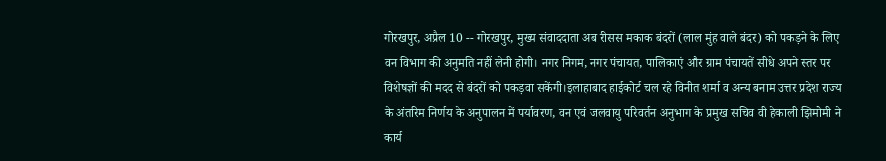गोरखपुर, अप्रैल 10 -- गोरखपुर, मुख्य संवाददाता अब रीसस मकाक बंदरों (लाल मुंह वाले बंदर) को पकड़ने के लिए वन विभाग की अनुमति नहीं लेनी होगी। नगर निगम, नगर पंचायत, पालिकाएं और ग्राम पंचायतें सीधे अपने स्तर पर विशेषज्ञों की मदद से बंदरों को पकड़वा सकेंगी।इलाहाबाद हाईकोर्ट चल रहे विनीत शर्मा व अन्य बनाम उत्तर प्रदेश राज्य के अंतरिम निर्णय के अनुपालन में पर्यावरण, वन एवं जलवायु परिवर्तन अनुभाग के प्रमुख सचिव वी हेकाली झिमोमी ने कार्य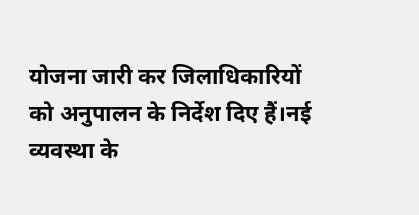योजना जारी कर जिलाधिकारियों को अनुपालन के निर्देश दिए हैं।नई व्यवस्था के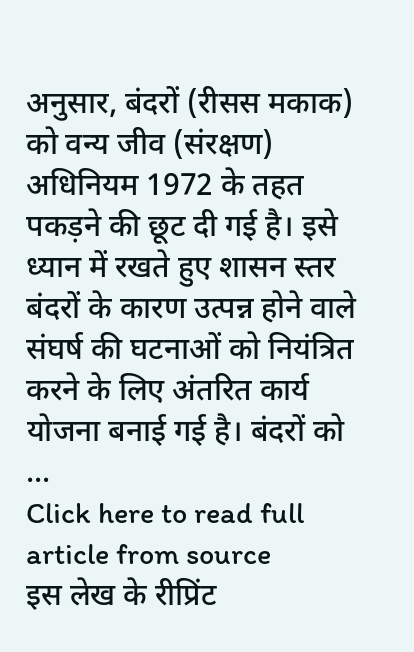अनुसार, बंदरों (रीसस मकाक) को वन्य जीव (संरक्षण) अधिनियम 1972 के तहत पकड़ने की छूट दी गई है। इसे ध्यान में रखते हुए शासन स्तर बंदरों के कारण उत्पन्न होने वाले संघर्ष की घटनाओं को नियंत्रित करने के लिए अंतरित कार्य योजना बनाई गई है। बंदरों को ...
Click here to read full article from source
इस लेख के रीप्रिंट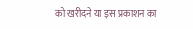को खरीदने या इस प्रकाशन का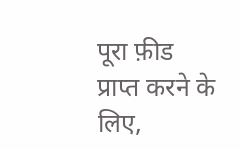पूरा फ़ीड प्राप्त करने के लिए,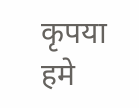कृपया
हमे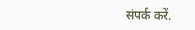संपर्क करें.